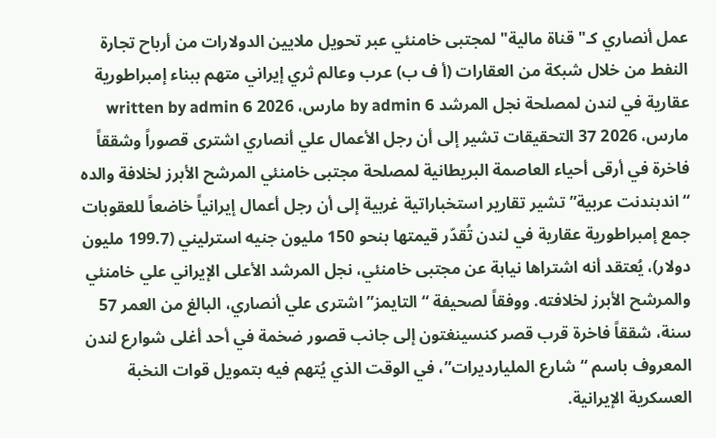عمل أنصاري كـ" قناة مالية" لمجتبى خامنئي عبر تحويل ملايين الدولارات من أرباح تجارة النفط من خلال شبكة من العقارات (أ ف ب) عرب وعالم ثري إيراني متهم ببناء إمبراطورية عقارية في لندن لمصلحة نجل المرشد by admin 6 مارس، 2026 written by admin 6 مارس، 2026 37 التحقيقات تشير إلى أن رجل الأعمال علي أنصاري اشترى قصوراً وشققاً فاخرة في أرقى أحياء العاصمة البريطانية لمصلحة مجتبى خامنئي المرشح الأبرز لخلافة والده “اندبندنت عربية” تشير تقارير استخباراتية غربية إلى أن رجل أعمال إيرانياً خاضعاً للعقوبات جمع إمبراطورية عقارية في لندن تُقدّر قيمتها بنحو 150 مليون جنيه استرليني (199.7 مليون دولار)، يُعتقد أنه اشتراها نيابة عن مجتبى خامنئي، نجل المرشد الأعلى الإيراني علي خامنئي والمرشح الأبرز لخلافته. ووفقاً لصحيفة “التايمز” اشترى علي أنصاري، البالغ من العمر 57 سنة، شققاً فاخرة قرب قصر كنسينغتون إلى جانب قصور ضخمة في أحد أغلى شوارع لندن المعروف باسم “شارع المليارديرات”، في الوقت الذي يُتهم فيه بتمويل قوات النخبة العسكرية الإيرانية.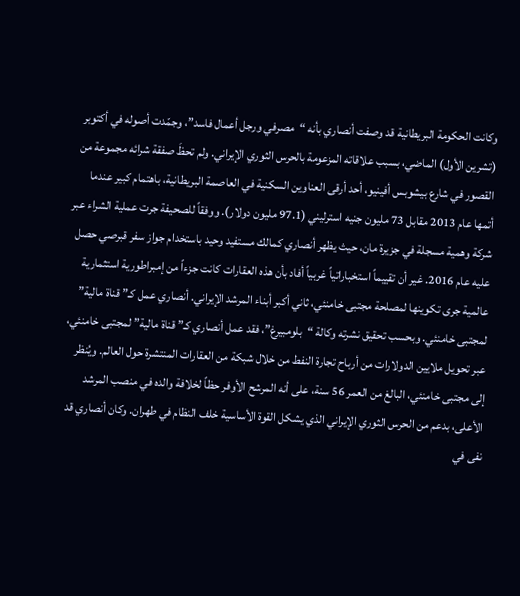وكانت الحكومة البريطانية قد وصفت أنصاري بأنه “مصرفي ورجل أعمال فاسد”، وجمّدت أصوله في أكتوبر (تشرين الأول) الماضي، بسبب علاقاته المزعومة بالحرس الثوري الإيراني. ولم تحظَ صفقة شرائه مجموعة من القصور في شارع بيشوبس أفينيو، أحد أرقى العناوين السكنية في العاصمة البريطانية، باهتمام كبير عندما أتمها عام 2013 مقابل 73 مليون جنيه استرليني (97.1 مليون دولار). ووفقاً للصحيفة جرت عملية الشراء عبر شركة وهمية مسجلة في جزيرة مان، حيث يظهر أنصاري كمالك مستفيد وحيد باستخدام جواز سفر قبرصي حصل عليه عام 2016. غير أن تقييماً استخباراتياً غربياً أفاد بأن هذه العقارات كانت جزءاً من إمبراطورية استثمارية عالمية جرى تكوينها لمصلحة مجتبى خامنئي، ثاني أكبر أبناء المرشد الإيراني. أنصاري عمل كـ” قناة مالية” لمجتبى خامنئي. وبحسب تحقيق نشرته وكالة “بلومبيرغ”، فقد عمل أنصاري كـ” قناة مالية” لمجتبى خامنئي، عبر تحويل ملايين الدولارات من أرباح تجارة النفط من خلال شبكة من العقارات المنتشرة حول العالم. ويُنظر إلى مجتبى خامنئي، البالغ من العمر 56 سنة، على أنه المرشح الأوفر حظاً لخلافة والده في منصب المرشد الأعلى، بدعم من الحرس الثوري الإيراني الذي يشكل القوة الأساسية خلف النظام في طهران. وكان أنصاري قد نفى في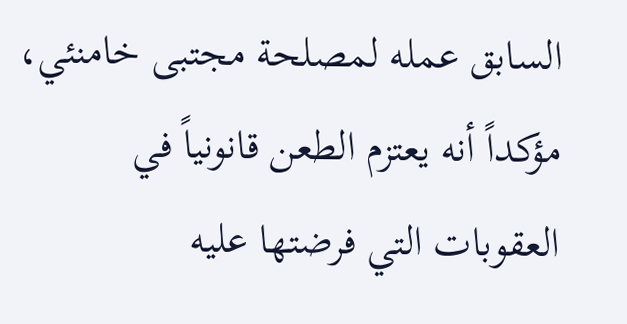السابق عمله لمصلحة مجتبى خامنئي، مؤكداً أنه يعتزم الطعن قانونياً في العقوبات التي فرضتها عليه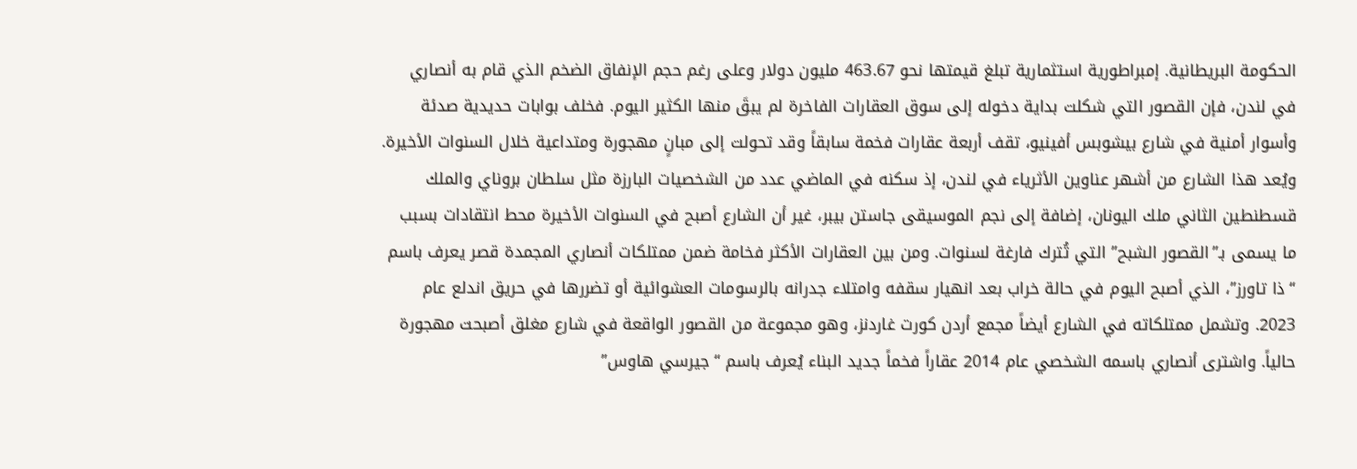الحكومة البريطانية. إمبراطورية استثمارية تبلغ قيمتها نحو 463.67 مليون دولار وعلى رغم حجم الإنفاق الضخم الذي قام به أنصاري في لندن، فإن القصور التي شكلت بداية دخوله إلى سوق العقارات الفاخرة لم يبقَ منها الكثير اليوم. فخلف بوابات حديدية صدئة وأسوار أمنية في شارع بيشوبس أفينيو، تقف أربعة عقارات فخمة سابقاً وقد تحولت إلى مبانٍ مهجورة ومتداعية خلال السنوات الأخيرة. ويُعد هذا الشارع من أشهر عناوين الأثرياء في لندن، إذ سكنه في الماضي عدد من الشخصيات البارزة مثل سلطان بروناي والملك قسطنطين الثاني ملك اليونان، إضافة إلى نجم الموسيقى جاستن بيبر، غير أن الشارع أصبح في السنوات الأخيرة محط انتقادات بسبب ما يسمى بـ”القصور الشبح” التي تُترك فارغة لسنوات. ومن بين العقارات الأكثر فخامة ضمن ممتلكات أنصاري المجمدة قصر يعرف باسم “ذا تاورز”، الذي أصبح اليوم في حالة خراب بعد انهيار سقفه وامتلاء جدرانه بالرسومات العشوائية أو تضررها في حريق اندلع عام 2023. وتشمل ممتلكاته في الشارع أيضاً مجمع أردن كورت غاردنز، وهو مجموعة من القصور الواقعة في شارع مغلق أصبحت مهجورة حالياً. واشترى أنصاري باسمه الشخصي عام 2014 عقاراً فخماً جديد البناء يُعرف باسم “جيرسي هاوس”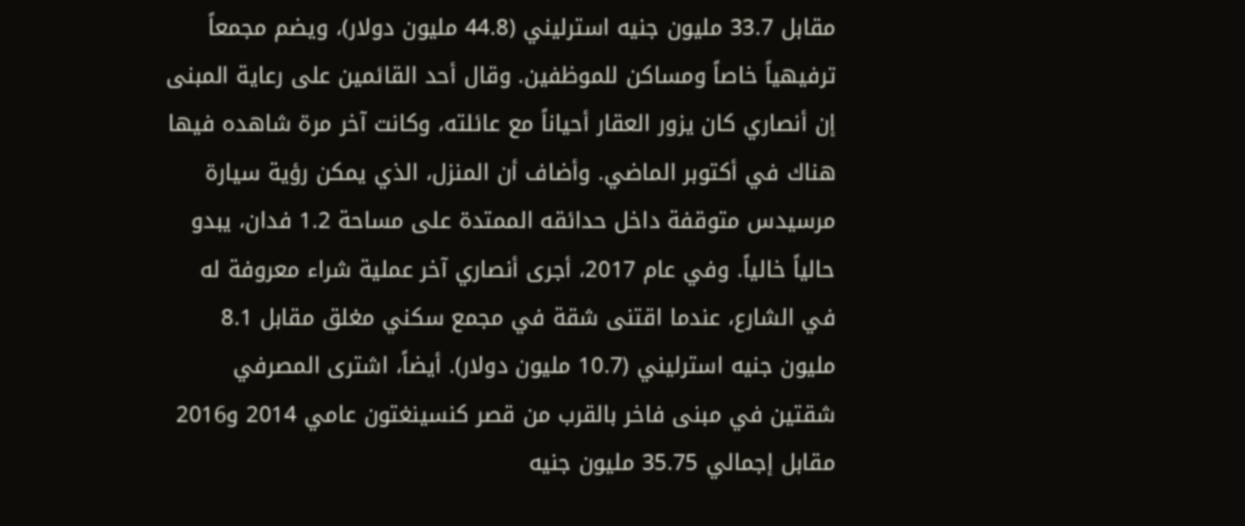مقابل 33.7 مليون جنيه استرليني (44.8 مليون دولار)، ويضم مجمعاً ترفيهياً خاصاً ومساكن للموظفين. وقال أحد القائمين على رعاية المبنى إن أنصاري كان يزور العقار أحياناً مع عائلته، وكانت آخر مرة شاهده فيها هناك في أكتوبر الماضي. وأضاف أن المنزل، الذي يمكن رؤية سيارة مرسيدس متوقفة داخل حدائقه الممتدة على مساحة 1.2 فدان، يبدو حالياً خالياً. وفي عام 2017، أجرى أنصاري آخر عملية شراء معروفة له في الشارع، عندما اقتنى شقة في مجمع سكني مغلق مقابل 8.1 مليون جنيه استرليني (10.7 مليون دولار). أيضاً، اشترى المصرفي شقتين في مبنى فاخر بالقرب من قصر كنسينغتون عامي 2014 و2016 مقابل إجمالي 35.75 مليون جنيه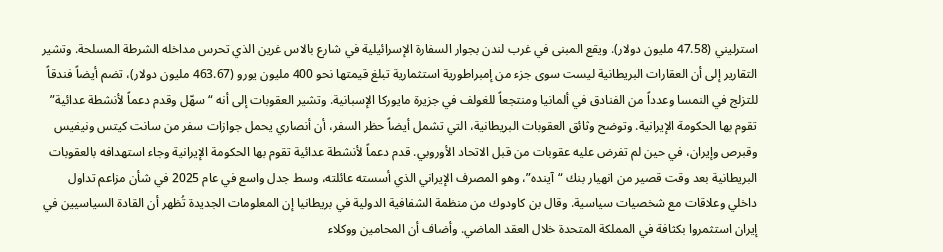استرليني (47.58 مليون دولار). ويقع المبنى في غرب لندن بجوار السفارة الإسرائيلية في شارع بالاس غرين الذي تحرس مداخله الشرطة المسلحة. وتشير التقارير إلى أن العقارات البريطانية ليست سوى جزء من إمبراطورية استثمارية تبلغ قيمتها نحو 400 مليون يورو (463.67 مليون دولار)، تضم أيضاً فندقاً للتزلج في النمسا وعدداً من الفنادق في ألمانيا ومنتجعاً للغولف في جزيرة مايوركا الإسبانية. وتشير العقوبات إلى أنه “سهّل وقدم دعماً لأنشطة عدائية” تقوم بها الحكومة الإيرانية. وتوضح وثائق العقوبات البريطانية، التي تشمل أيضاً حظر السفر، أن أنصاري يحمل جوازات سفر من سانت كيتس ونيفيس وقبرص وإيران، في حين لم تفرض عليه عقوبات من قبل الاتحاد الأوروبي. قدم دعماً لأنشطة عدائية تقوم بها الحكومة الإيرانية وجاء استهدافه بالعقوبات البريطانية بعد وقت قصير من انهيار بنك “آينده”، وهو المصرف الإيراني الذي أسسته عائلته، وسط جدل واسع في عام 2025 في شأن مزاعم تداول داخلي وعلاقات مع شخصيات سياسية. وقال بن كاودوك من منظمة الشفافية الدولية في بريطانيا إن المعلومات الجديدة تُظهر أن القادة السياسيين في إيران استثمروا بكثافة في المملكة المتحدة خلال العقد الماضي. وأضاف أن المحامين ووكلاء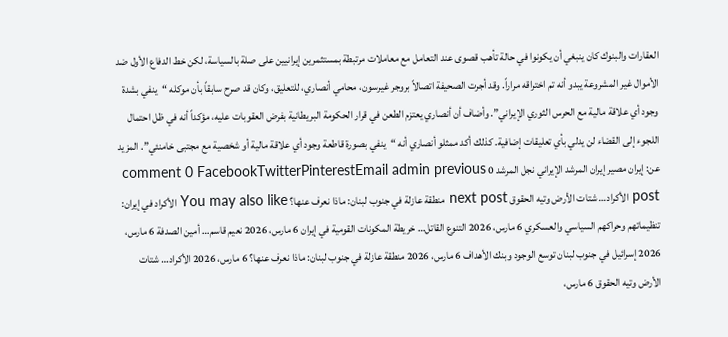العقارات والبنوك كان ينبغي أن يكونوا في حالة تأهب قصوى عند التعامل مع معاملات مرتبطة بمستثمرين إيرانيين على صلة بالسياسة، لكن خط الدفاع الأول ضد الأموال غير المشروعة يبدو أنه تم اختراقه مراراً. وقد أجرت الصحيفة اتصالاً بروجر غيرسون، محامي أنصاري، للتعليق، وكان قد صرح سابقاً بأن موكله “ينفي بشدة وجود أي علاقة مالية مع الحرس الثوري الإيراني”. وأضاف أن أنصاري يعتزم الطعن في قرار الحكومة البريطانية بفرض العقوبات عليه، مؤكداً أنه في ظل احتمال اللجوء إلى القضاء لن يدلي بأي تعليقات إضافية. كذلك أكد ممثلو أنصاري أنه “ينفي بصورة قاطعة وجود أي علاقة مالية أو شخصية مع مجتبى خامنئي”. المزيد عن: إيران مصير إيران المرشد الإيراني نجل المرشد 0 comment 0 FacebookTwitterPinterestEmail admin previous post الأكراد… شتات الأرض وتيه الحقوق next post منطقة عازلة في جنوب لبنان: ماذا نعرف عنها؟ You may also like الأكراد في إيران: تنظيماتهم وحراكهم السياسي والعسكري 6 مارس، 2026 التنوع القاتل… خريطة المكونات القومية في إيران 6 مارس، 2026 نعيم قاسم… أمين الصدفة 6 مارس، 2026 إسرائيل في جنوب لبنان توسع الوجود وبنك الأهداف 6 مارس، 2026 منطقة عازلة في جنوب لبنان: ماذا نعرف عنها؟ 6 مارس، 2026 الأكراد… شتات الأرض وتيه الحقوق 6 مارس،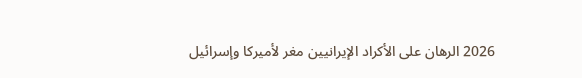2026 الرهان على الأكراد الإيرانيين مغر لأميركا وإسرائيل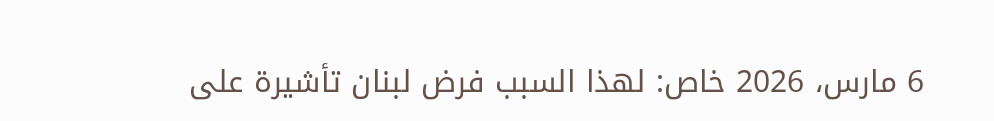6 مارس، 2026 خاص: لهذا السبب فرض لبنان تأشيرة على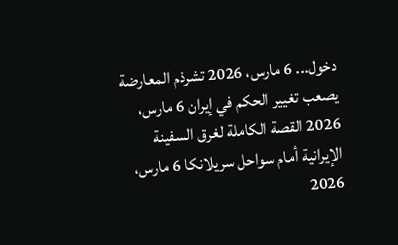دخول... 6 مارس، 2026 تشرذم المعارضة يصعب تغيير الحكم في إيران 6 مارس، 2026 القصة الكاملة لغرق السفينة الإيرانية أمام سواحل سريلانكا 6 مارس، 2026